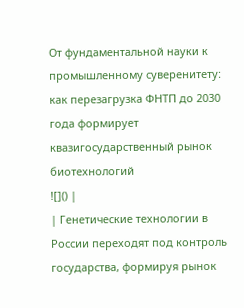От фундаментальной науки к промышленному суверенитету: как перезагрузка ФНТП до 2030 года формирует квазигосударственный рынок биотехнологий
![]() |
| Генетические технологии в России переходят под контроль государства, формируя рынок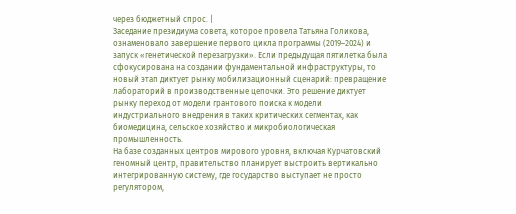через бюджетный спрос. |
Заседание президиума совета, которое провела Татьяна Голикова, ознаменовало завершение первого цикла программы (2019–2024) и запуск «генетической перезагрузки». Если предыдущая пятилетка была сфокусирована на создании фундаментальной инфраструктуры, то новый этап диктует рынку мобилизационный сценарий: превращение лабораторий в производственные цепочки. Это решение диктует рынку переход от модели грантового поиска к модели индустриального внедрения в таких критических сегментах, как биомедицина, сельское хозяйство и микробиологическая промышленность.
На базе созданных центров мирового уровня, включая Курчатовский геномный центр, правительство планирует выстроить вертикально интегрированную систему, где государство выступает не просто регулятором,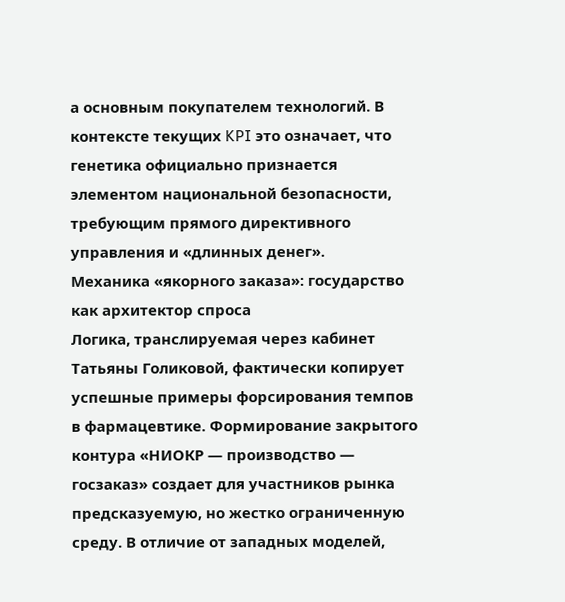а основным покупателем технологий. В контексте текущих KPI это означает, что генетика официально признается элементом национальной безопасности, требующим прямого директивного управления и «длинных денег».
Механика «якорного заказа»: государство как архитектор спроса
Логика, транслируемая через кабинет Татьяны Голиковой, фактически копирует успешные примеры форсирования темпов в фармацевтике. Формирование закрытого контура «НИОКР — производство — госзаказ» создает для участников рынка предсказуемую, но жестко ограниченную среду. В отличие от западных моделей,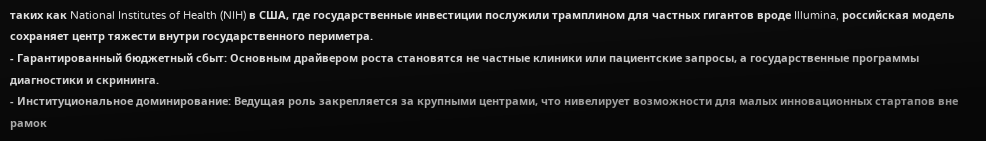таких как National Institutes of Health (NIH) в США, где государственные инвестиции послужили трамплином для частных гигантов вроде Illumina, российская модель сохраняет центр тяжести внутри государственного периметра.
- Гарантированный бюджетный сбыт: Основным драйвером роста становятся не частные клиники или пациентские запросы, а государственные программы диагностики и скрининга.
- Институциональное доминирование: Ведущая роль закрепляется за крупными центрами, что нивелирует возможности для малых инновационных стартапов вне рамок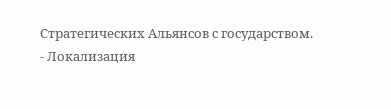Стратегических Альянсов с государством.
- Локализация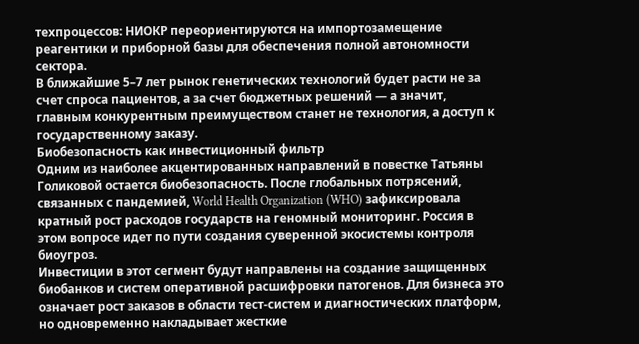техпроцессов: НИОКР переориентируются на импортозамещение реагентики и приборной базы для обеспечения полной автономности сектора.
В ближайшие 5–7 лет рынок генетических технологий будет расти не за счет спроса пациентов, а за счет бюджетных решений — а значит, главным конкурентным преимуществом станет не технология, а доступ к государственному заказу.
Биобезопасность как инвестиционный фильтр
Одним из наиболее акцентированных направлений в повестке Татьяны Голиковой остается биобезопасность. После глобальных потрясений, связанных с пандемией, World Health Organization (WHO) зафиксировала кратный рост расходов государств на геномный мониторинг. Россия в этом вопросе идет по пути создания суверенной экосистемы контроля биоугроз.
Инвестиции в этот сегмент будут направлены на создание защищенных биобанков и систем оперативной расшифровки патогенов. Для бизнеса это означает рост заказов в области тест-систем и диагностических платформ, но одновременно накладывает жесткие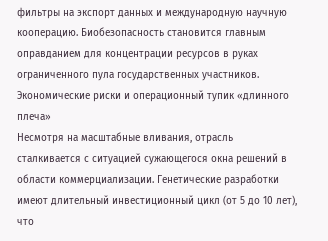фильтры на экспорт данных и международную научную кооперацию. Биобезопасность становится главным оправданием для концентрации ресурсов в руках ограниченного пула государственных участников.
Экономические риски и операционный тупик «длинного плеча»
Несмотря на масштабные вливания, отрасль сталкивается с ситуацией сужающегося окна решений в области коммерциализации. Генетические разработки имеют длительный инвестиционный цикл (от 5 до 10 лет), что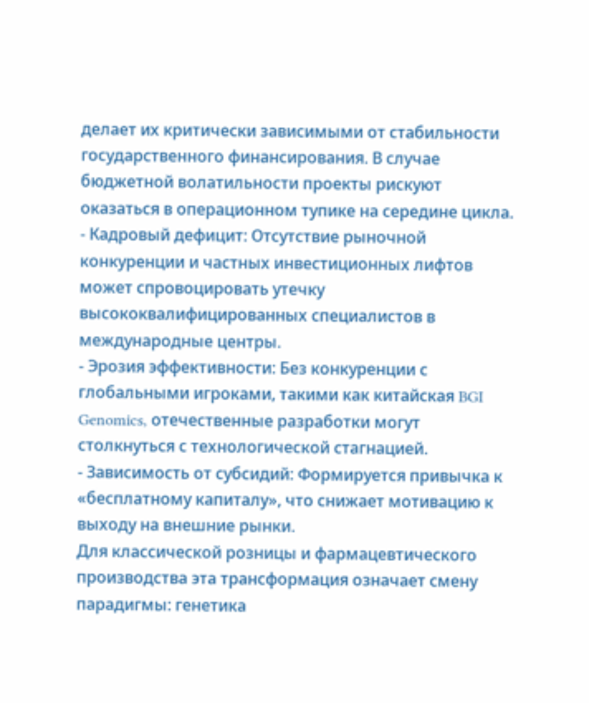делает их критически зависимыми от стабильности государственного финансирования. В случае бюджетной волатильности проекты рискуют оказаться в операционном тупике на середине цикла.
- Кадровый дефицит: Отсутствие рыночной конкуренции и частных инвестиционных лифтов может спровоцировать утечку высококвалифицированных специалистов в международные центры.
- Эрозия эффективности: Без конкуренции с глобальными игроками, такими как китайская BGI Genomics, отечественные разработки могут столкнуться с технологической стагнацией.
- Зависимость от субсидий: Формируется привычка к «бесплатному капиталу», что снижает мотивацию к выходу на внешние рынки.
Для классической розницы и фармацевтического производства эта трансформация означает смену парадигмы: генетика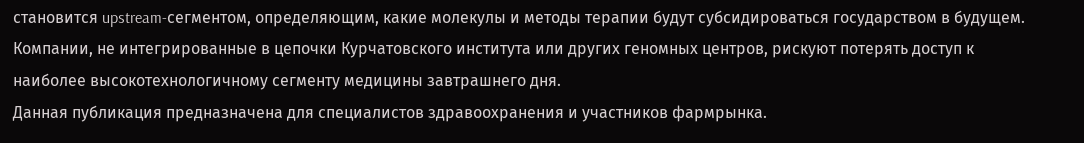становится upstream-сегментом, определяющим, какие молекулы и методы терапии будут субсидироваться государством в будущем. Компании, не интегрированные в цепочки Курчатовского института или других геномных центров, рискуют потерять доступ к наиболее высокотехнологичному сегменту медицины завтрашнего дня.
Данная публикация предназначена для специалистов здравоохранения и участников фармрынка.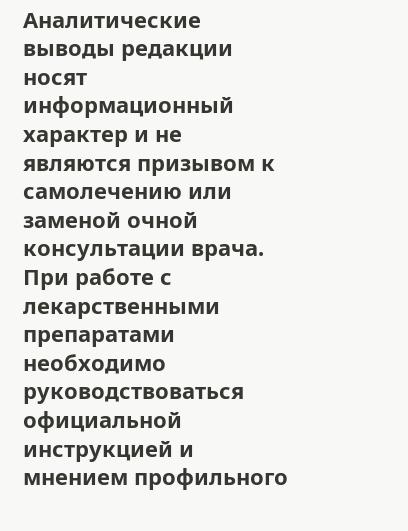Аналитические выводы редакции носят информационный характер и не являются призывом к самолечению или заменой очной консультации врача. При работе с лекарственными препаратами необходимо руководствоваться официальной инструкцией и мнением профильного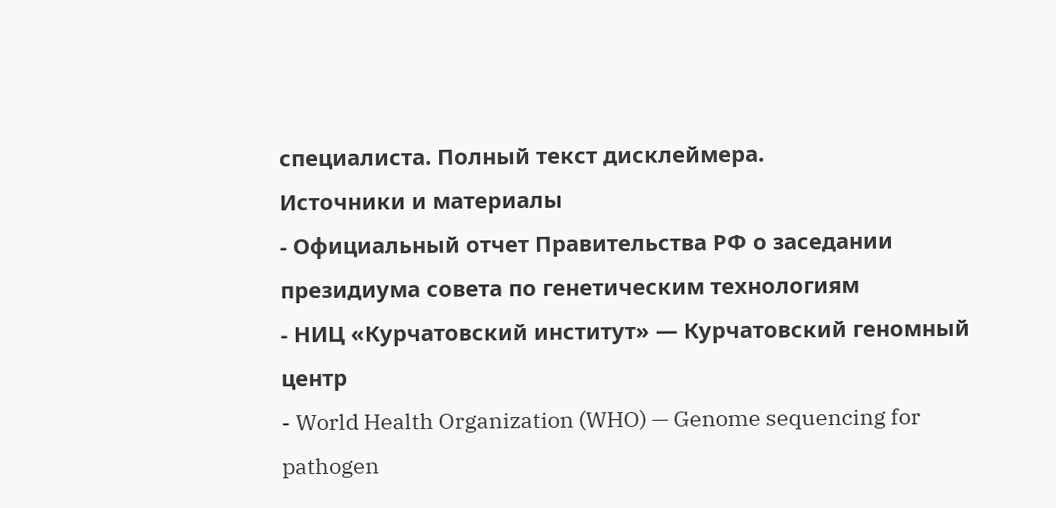специалиста. Полный текст дисклеймера.
Источники и материалы
- Официальный отчет Правительства РФ о заседании президиума совета по генетическим технологиям
- НИЦ «Курчатовский институт» — Курчатовский геномный центр
- World Health Organization (WHO) — Genome sequencing for pathogen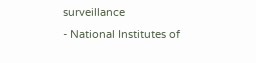surveillance
- National Institutes of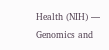Health (NIH) — Genomics and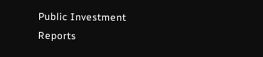Public Investment Reports